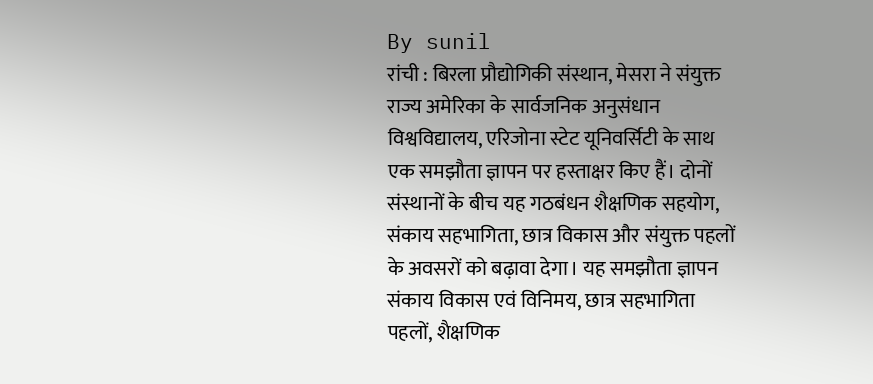By sunil
रांची : बिरला प्रौद्योगिकी संस्थान, मेसरा ने संयुक्त राज्य अमेरिका के सार्वजनिक अनुसंधान विश्वविद्यालय, एरिजोना स्टेट यूनिवर्सिटी के साथ एक समझौता ज्ञापन पर हस्ताक्षर किए हैं। दोनों संस्थानों के बीच यह गठबंधन शैक्षणिक सहयोग, संकाय सहभागिता, छात्र विकास और संयुक्त पहलों के अवसरों को बढ़ावा देगा। यह समझौता ज्ञापन संकाय विकास एवं विनिमय, छात्र सहभागिता पहलों, शैक्षणिक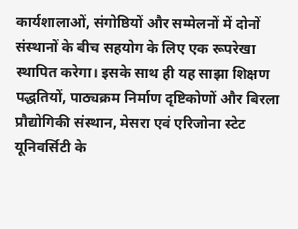कार्यशालाओं, संगोष्ठियों और सम्मेलनों में दोनों संस्थानों के बीच सहयोग के लिए एक रूपरेखा स्थापित करेगा। इसके साथ ही यह साझा शिक्षण पद्धतियों, पाठ्यक्रम निर्माण दृष्टिकोणों और बिरला प्रौद्योगिकी संस्थान, मेसरा एवं एरिजोना स्टेट यूनिवर्सिटी के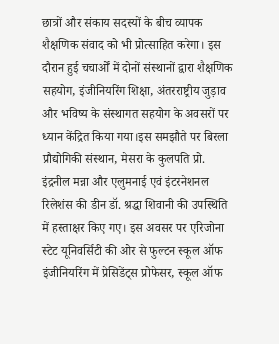छात्रों और संकाय सदस्यों के बीच व्यापक शैक्षणिक संवाद को भी प्रोत्साहित करेगा। इस दौरान हुई चचार्ओं में दोनों संस्थानों द्वारा शैक्षणिक सहयोग, इंजीनियरिंग शिक्षा, अंतरराष्ट्रीय जुड़ाव और भविष्य के संस्थागत सहयोग के अवसरों पर ध्यान केंद्रित किया गया।इस समझौते पर बिरला प्रौद्योगिकी संस्थान, मेसरा के कुलपति प्रो. इंद्रनील मन्ना और एलुमनाई एवं इंटरनेशनल रिलेशंस की डीन डॉ. श्रद्धा शिवानी की उपस्थिति में हस्ताक्षर किए गए। इस अवसर पर एरिजोना स्टेट यूनिवर्सिटी की ओर से फुल्टन स्कूल ऑफ इंजीनियरिंग में प्रेसिडेंट्स प्रोफेसर, स्कूल ऑफ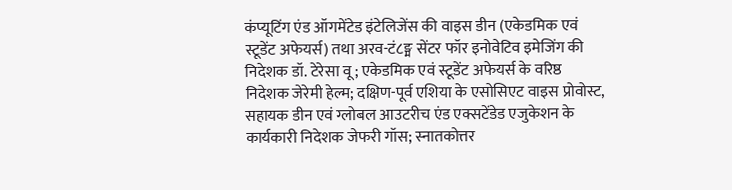कंप्यूटिंग एंड ऑगमेंटेड इंटेलिजेंस की वाइस डीन (एकेडमिक एवं स्टूडेंट अफेयर्स) तथा अरव-टं८ङ्म सेंटर फॉर इनोवेटिव इमेजिंग की निदेशक डॉ. टेरेसा वू; एकेडमिक एवं स्टूडेंट अफेयर्स के वरिष्ठ निदेशक जेरेमी हेल्म; दक्षिण-पूर्व एशिया के एसोसिएट वाइस प्रोवोस्ट, सहायक डीन एवं ग्लोबल आउटरीच एंड एक्सटेंडेड एजुकेशन के कार्यकारी निदेशक जेफरी गॉस; स्नातकोत्तर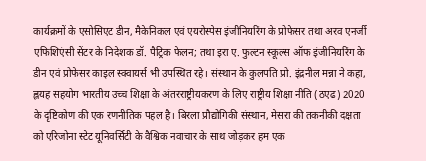कार्यक्रमों के एसोसिएट डीन, मैकेनिकल एवं एयरोस्पेस इंजीनियरिंग के प्रोफेसर तथा अरव एनर्जी एफिशिएंसी सेंटर के निदेशक डॉ. पैट्रिक फेलन; तथा इरा ए. फुल्टन स्कूल्स ऑफ इंजीनियरिंग के डीन एवं प्रोफेसर काइल स्क्वायर्स भी उपस्थित रहे। संस्थान के कुलपति प्रो. इंद्रनील मन्ना ने कहा, ह्लयह सहयोग भारतीय उच्च शिक्षा के अंतरराष्ट्रीयकरण के लिए राष्ट्रीय शिक्षा नीति (ठएढ) 2020 के दृष्टिकोण की एक रणनीतिक पहल है। बिरला प्रौद्योगिकी संस्थान, मेसरा की तकनीकी दक्षता को एरिजोना स्टेट यूनिवर्सिटी के वैश्विक नवाचार के साथ जोड़कर हम एक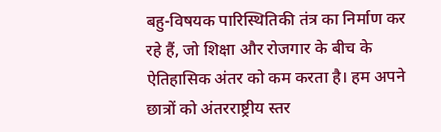बहु-विषयक पारिस्थितिकी तंत्र का निर्माण कर रहे हैं, जो शिक्षा और रोजगार के बीच के ऐतिहासिक अंतर को कम करता है। हम अपने छात्रों को अंतरराष्ट्रीय स्तर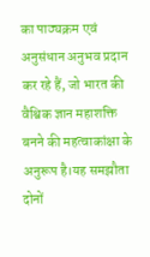का पाठ्यक्रम एवं अनुसंधान अनुभव प्रदान कर रहे हैं, जो भारत की वैश्विक ज्ञान महाशक्ति बनने की महत्वाकांक्षा के अनुरूप है।यह समझौता दोनों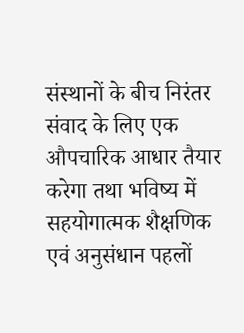संस्थानों के बीच निरंतर संवाद के लिए एक औपचारिक आधार तैयार करेगा तथा भविष्य में सहयोगात्मक शैक्षणिक एवं अनुसंधान पहलों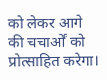को लेकर आगे की चचार्ओं को प्रोत्साहित करेगा।